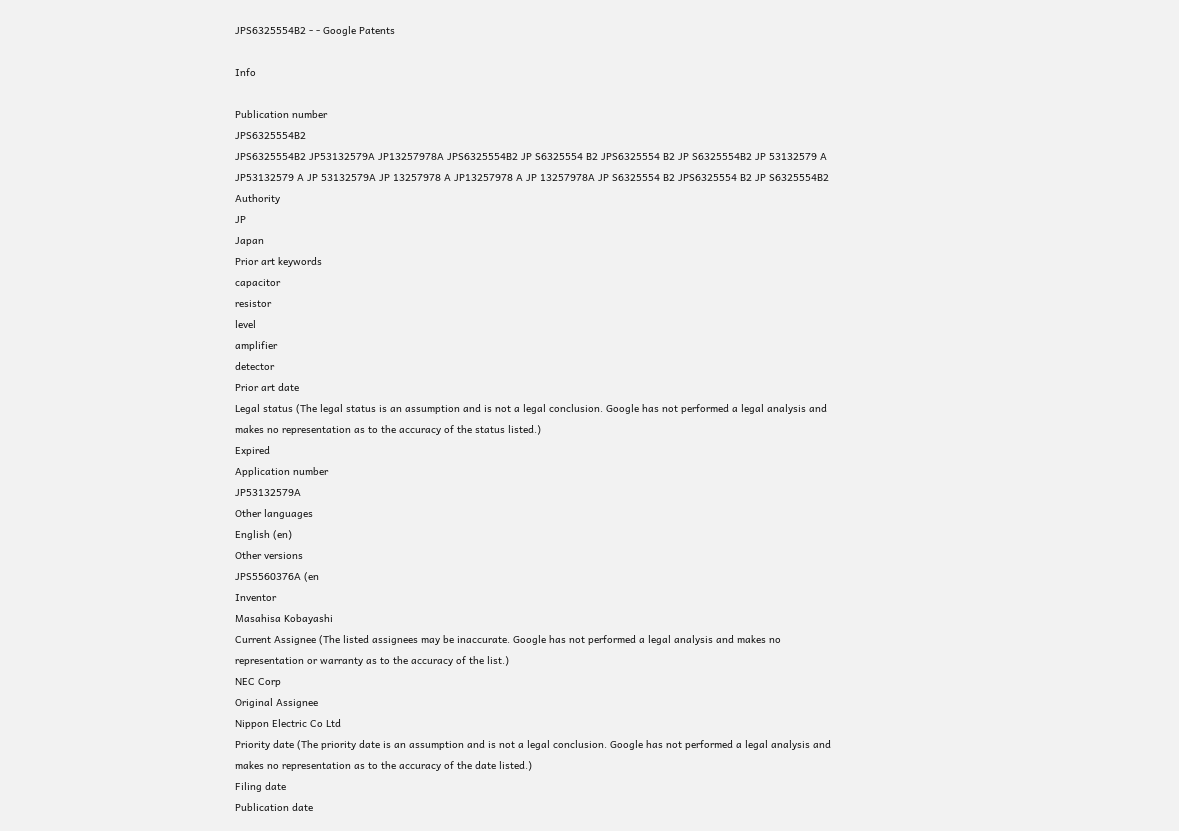JPS6325554B2 - - Google Patents

Info

Publication number
JPS6325554B2
JPS6325554B2 JP53132579A JP13257978A JPS6325554B2 JP S6325554 B2 JPS6325554 B2 JP S6325554B2 JP 53132579 A JP53132579 A JP 53132579A JP 13257978 A JP13257978 A JP 13257978A JP S6325554 B2 JPS6325554 B2 JP S6325554B2
Authority
JP
Japan
Prior art keywords
capacitor
resistor
level
amplifier
detector
Prior art date
Legal status (The legal status is an assumption and is not a legal conclusion. Google has not performed a legal analysis and makes no representation as to the accuracy of the status listed.)
Expired
Application number
JP53132579A
Other languages
English (en)
Other versions
JPS5560376A (en
Inventor
Masahisa Kobayashi
Current Assignee (The listed assignees may be inaccurate. Google has not performed a legal analysis and makes no representation or warranty as to the accuracy of the list.)
NEC Corp
Original Assignee
Nippon Electric Co Ltd
Priority date (The priority date is an assumption and is not a legal conclusion. Google has not performed a legal analysis and makes no representation as to the accuracy of the date listed.)
Filing date
Publication date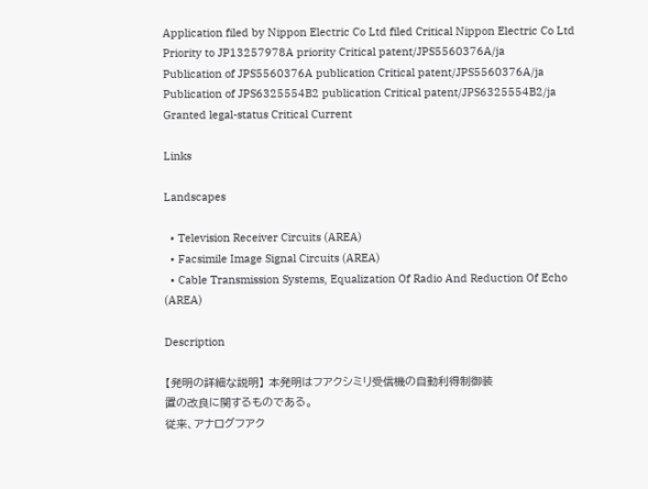Application filed by Nippon Electric Co Ltd filed Critical Nippon Electric Co Ltd
Priority to JP13257978A priority Critical patent/JPS5560376A/ja
Publication of JPS5560376A publication Critical patent/JPS5560376A/ja
Publication of JPS6325554B2 publication Critical patent/JPS6325554B2/ja
Granted legal-status Critical Current

Links

Landscapes

  • Television Receiver Circuits (AREA)
  • Facsimile Image Signal Circuits (AREA)
  • Cable Transmission Systems, Equalization Of Radio And Reduction Of Echo (AREA)

Description

【発明の詳細な説明】 本発明はフアクシミリ受信機の自動利得制御装
置の改良に関するものである。
従来、アナログフアク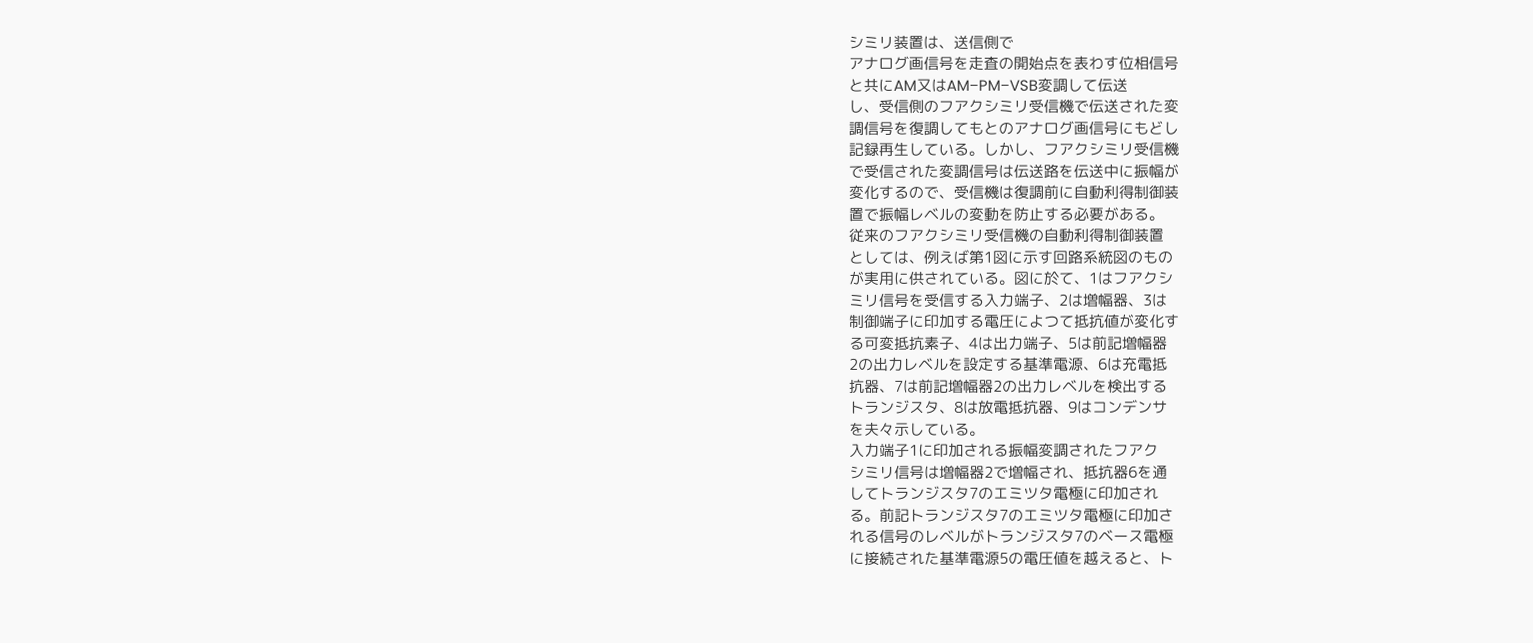シミリ装置は、送信側で
アナログ画信号を走査の開始点を表わす位相信号
と共にAM又はAM−PM−VSB変調して伝送
し、受信側のフアクシミリ受信機で伝送された変
調信号を復調してもとのアナログ画信号にもどし
記録再生している。しかし、フアクシミリ受信機
で受信された変調信号は伝送路を伝送中に振幅が
変化するので、受信機は復調前に自動利得制御装
置で振幅レベルの変動を防止する必要がある。
従来のフアクシミリ受信機の自動利得制御装置
としては、例えば第1図に示す回路系統図のもの
が実用に供されている。図に於て、1はフアクシ
ミリ信号を受信する入力端子、2は増幅器、3は
制御端子に印加する電圧によつて抵抗値が変化す
る可変抵抗素子、4は出力端子、5は前記増幅器
2の出力レベルを設定する基準電源、6は充電抵
抗器、7は前記増幅器2の出力レベルを検出する
トランジスタ、8は放電抵抗器、9はコンデンサ
を夫々示している。
入力端子1に印加される振幅変調されたフアク
シミリ信号は増幅器2で増幅され、抵抗器6を通
してトランジスタ7のエミツタ電極に印加され
る。前記トランジスタ7のエミツタ電極に印加さ
れる信号のレベルがトランジスタ7のベース電極
に接続された基準電源5の電圧値を越えると、ト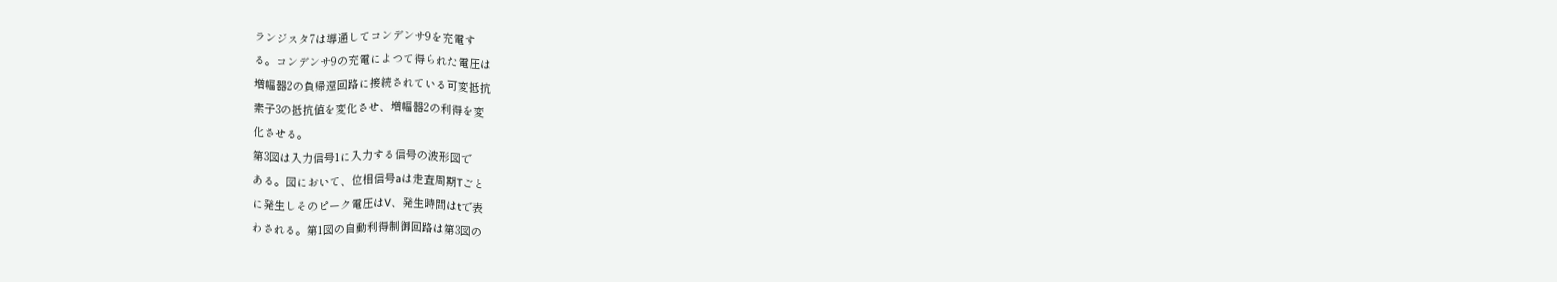ランジスタ7は導通してコンデンサ9を充電す
る。コンデンサ9の充電によつて得られた電圧は
増幅器2の負帰還回路に接続されている可変抵抗
素子3の抵抗値を変化させ、増幅器2の利得を変
化させる。
第3図は入力信号1に入力する信号の波形図で
ある。図において、位相信号aは走査周期Tごと
に発生しそのピーク電圧はV、発生時間はtで表
わされる。第1図の自動利得制御回路は第3図の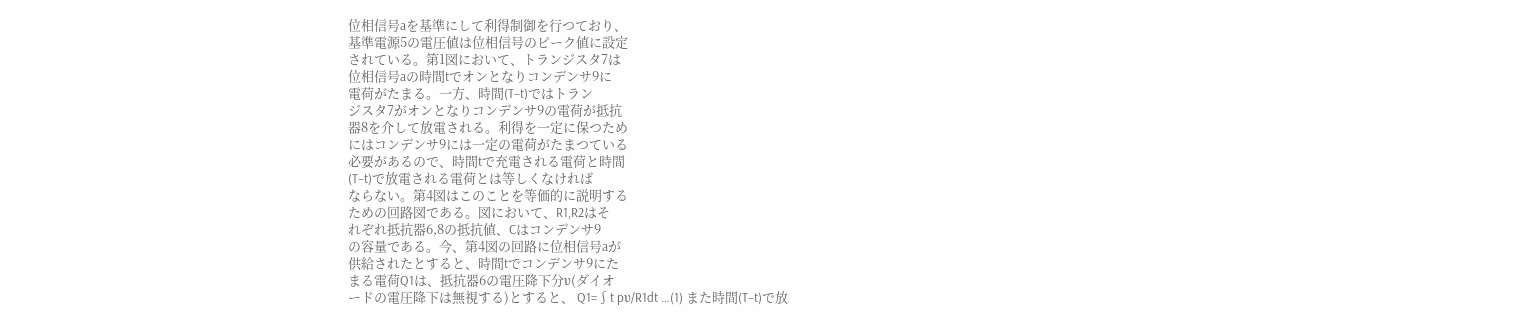位相信号aを基準にして利得制御を行つており、
基準電源5の電圧値は位相信号のピーク値に設定
されている。第1図において、トランジスタ7は
位相信号aの時間tでオンとなりコンデンサ9に
電荷がたまる。一方、時間(T−t)ではトラン
ジスタ7がオンとなりコンデンサ9の電荷が抵抗
器8を介して放電される。利得を一定に保つため
にはコンデンサ9には一定の電荷がたまつている
必要があるので、時間tで充電される電荷と時間
(T−t)で放電される電荷とは等しくなければ
ならない。第4図はこのことを等価的に説明する
ための回路図である。図において、R1,R2はそ
れぞれ抵抗器6,8の抵抗値、Cはコンデンサ9
の容量である。今、第4図の回路に位相信号aが
供給されたとすると、時間tでコンデンサ9にた
まる電荷Q1は、抵抗器6の電圧降下分υ(ダイオ
ードの電圧降下は無視する)とすると、 Q1=∫t pυ/R1dt …(1) また時間(T−t)で放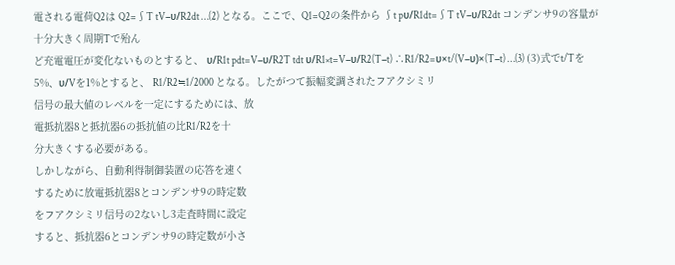電される電荷Q2は Q2=∫T tV−υ/R2dt …(2) となる。ここで、Q1=Q2の条件から ∫t pυ/R1dt=∫T tV−υ/R2dt コンデンサ9の容量が十分大きく周期Tで殆ん
ど充電電圧が変化ないものとすると、 υ/R1t pdt=V−υ/R2T tdt υ/R1×t=V−υ/R2(T−t) ∴R1/R2=υ×t/(V−υ)×(T−t) …(3) (3)式でt/Tを5%、υ/Vを1%とすると、 R1/R2≒1/2000 となる。したがつて振幅変調されたフアクシミリ
信号の最大値のレベルを一定にするためには、放
電抵抗器8と抵抗器6の抵抗値の比R1/R2を十
分大きくする必要がある。
しかしながら、自動利得制御装置の応答を速く
するために放電抵抗器8とコンデンサ9の時定数
をフアクシミリ信号の2ないし3走査時間に設定
すると、抵抗器6とコンデンサ9の時定数が小さ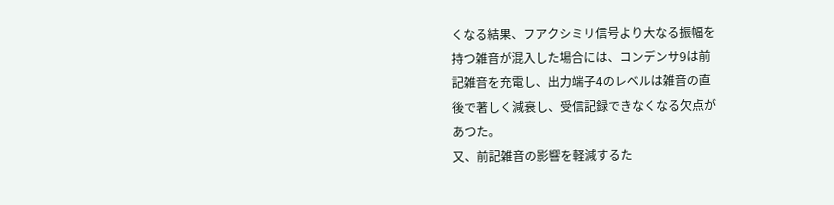くなる結果、フアクシミリ信号より大なる振幅を
持つ雑音が混入した場合には、コンデンサ9は前
記雑音を充電し、出力端子4のレベルは雑音の直
後で著しく減衰し、受信記録できなくなる欠点が
あつた。
又、前記雑音の影響を軽減するた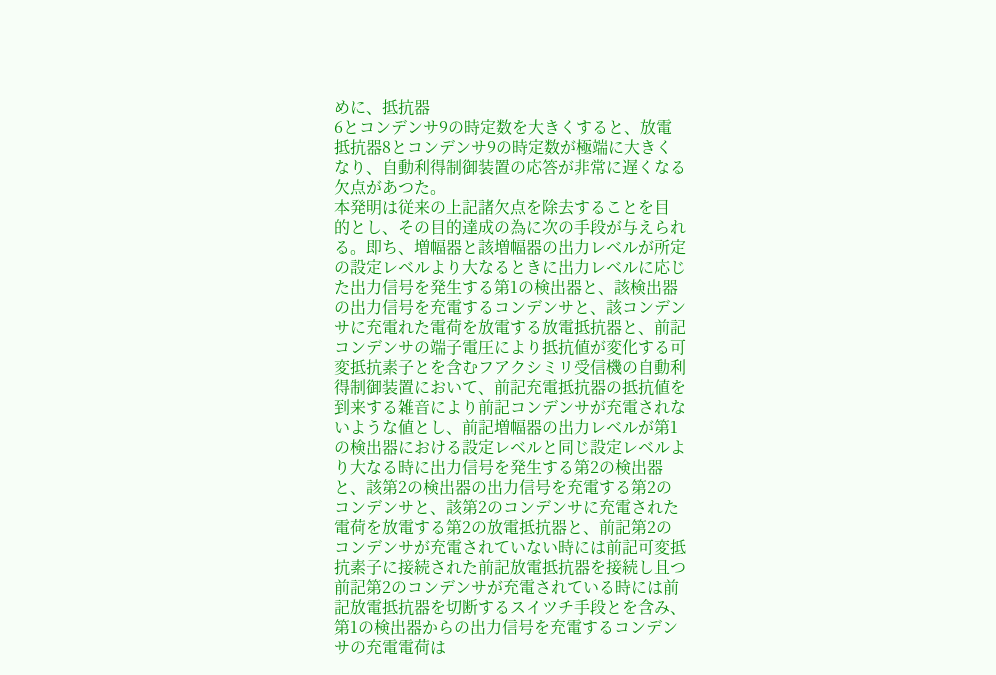めに、抵抗器
6とコンデンサ9の時定数を大きくすると、放電
抵抗器8とコンデンサ9の時定数が極端に大きく
なり、自動利得制御装置の応答が非常に遅くなる
欠点があつた。
本発明は従来の上記諸欠点を除去することを目
的とし、その目的達成の為に次の手段が与えられ
る。即ち、増幅器と該増幅器の出力レベルが所定
の設定レベルより大なるときに出力レベルに応じ
た出力信号を発生する第1の検出器と、該検出器
の出力信号を充電するコンデンサと、該コンデン
サに充電れた電荷を放電する放電抵抗器と、前記
コンデンサの端子電圧により抵抗値が変化する可
変抵抗素子とを含むフアクシミリ受信機の自動利
得制御装置において、前記充電抵抗器の抵抗値を
到来する雑音により前記コンデンサが充電されな
いような値とし、前記増幅器の出力レベルが第1
の検出器における設定レベルと同じ設定レベルよ
り大なる時に出力信号を発生する第2の検出器
と、該第2の検出器の出力信号を充電する第2の
コンデンサと、該第2のコンデンサに充電された
電荷を放電する第2の放電抵抗器と、前記第2の
コンデンサが充電されていない時には前記可変抵
抗素子に接続された前記放電抵抗器を接続し且つ
前記第2のコンデンサが充電されている時には前
記放電抵抗器を切断するスイツチ手段とを含み、
第1の検出器からの出力信号を充電するコンデン
サの充電電荷は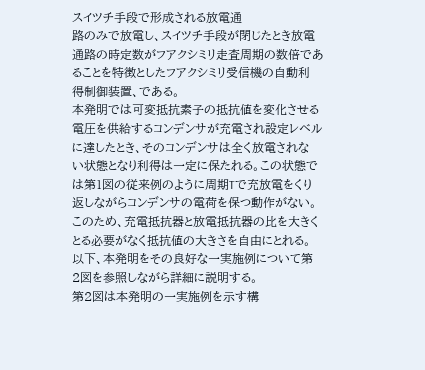スイツチ手段で形成される放電通
路のみで放電し、スイツチ手段が閉じたとき放電
通路の時定数がフアクシミリ走査周期の数倍であ
ることを特徴としたフアクシミリ受信機の自動利
得制御装置、である。
本発明では可変抵抗素子の抵抗値を変化させる
電圧を供給するコンデンサが充電され設定レベル
に達したとき、そのコンデンサは全く放電されな
い状態となり利得は一定に保たれる。この状態で
は第1図の従来例のように周期Tで充放電をくり
返しながらコンデンサの電荷を保つ動作がない。
このため、充電抵抗器と放電抵抗器の比を大きく
とる必要がなく抵抗値の大きさを自由にとれる。
以下、本発明をその良好な一実施例について第
2図を参照しながら詳細に説明する。
第2図は本発明の一実施例を示す構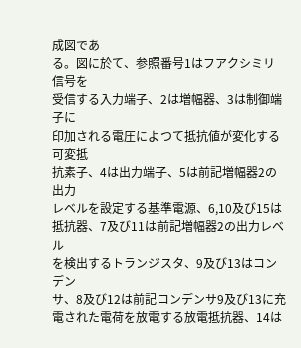成図であ
る。図に於て、参照番号1はフアクシミリ信号を
受信する入力端子、2は増幅器、3は制御端子に
印加される電圧によつて抵抗値が変化する可変抵
抗素子、4は出力端子、5は前記増幅器2の出力
レベルを設定する基準電源、6,10及び15は
抵抗器、7及び11は前記増幅器2の出力レベル
を検出するトランジスタ、9及び13はコンデン
サ、8及び12は前記コンデンサ9及び13に充
電された電荷を放電する放電抵抗器、14は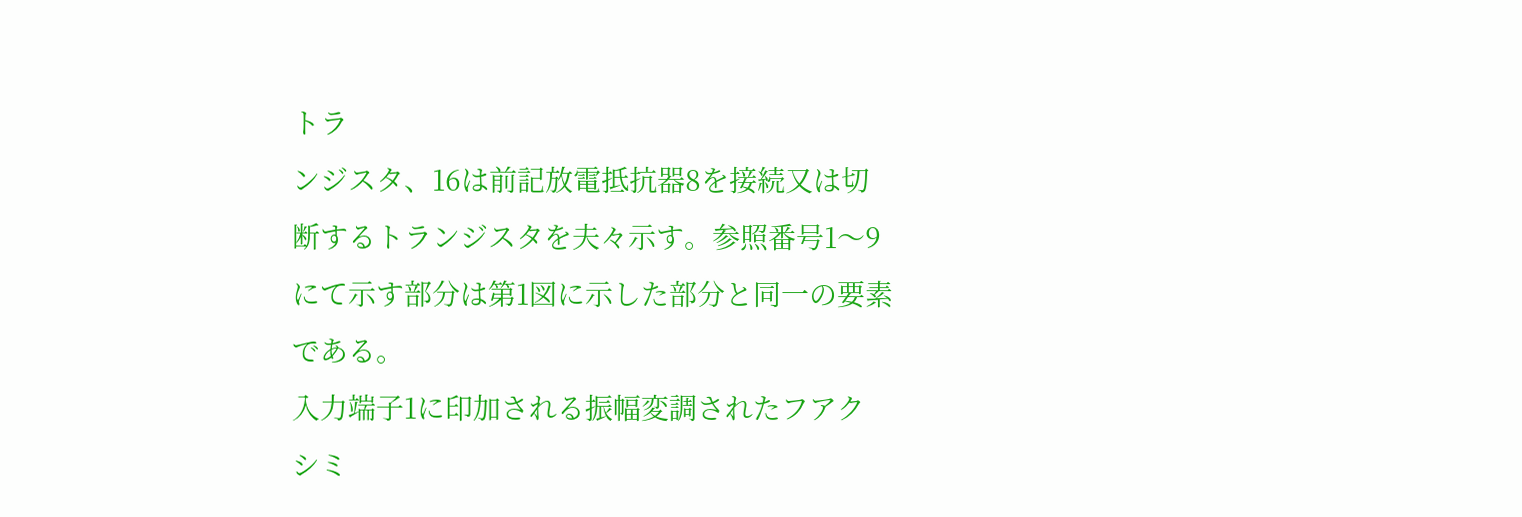トラ
ンジスタ、16は前記放電抵抗器8を接続又は切
断するトランジスタを夫々示す。参照番号1〜9
にて示す部分は第1図に示した部分と同一の要素
である。
入力端子1に印加される振幅変調されたフアク
シミ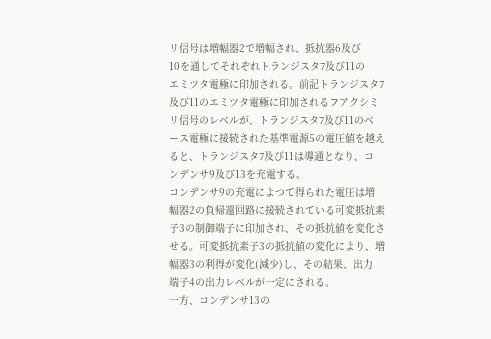リ信号は増幅器2で増幅され、抵抗器6及び
10を通してそれぞれトランジスタ7及び11の
エミツタ電極に印加される。前記トランジスタ7
及び11のエミツタ電極に印加されるフアクシミ
リ信号のレベルが、トランジスタ7及び11のベ
ース電極に接続された基準電源5の電圧値を越え
ると、トランジスタ7及び11は導通となり、コ
ンデンサ9及び13を充電する。
コンデンサ9の充電によつて得られた電圧は増
幅器2の負帰還回路に接続されている可変抵抗素
子3の制御端子に印加され、その抵抗値を変化さ
せる。可変抵抗素子3の抵抗値の変化により、増
幅器3の利得が変化(減少)し、その結果、出力
端子4の出力レベルが一定にされる。
一方、コンデンサ13の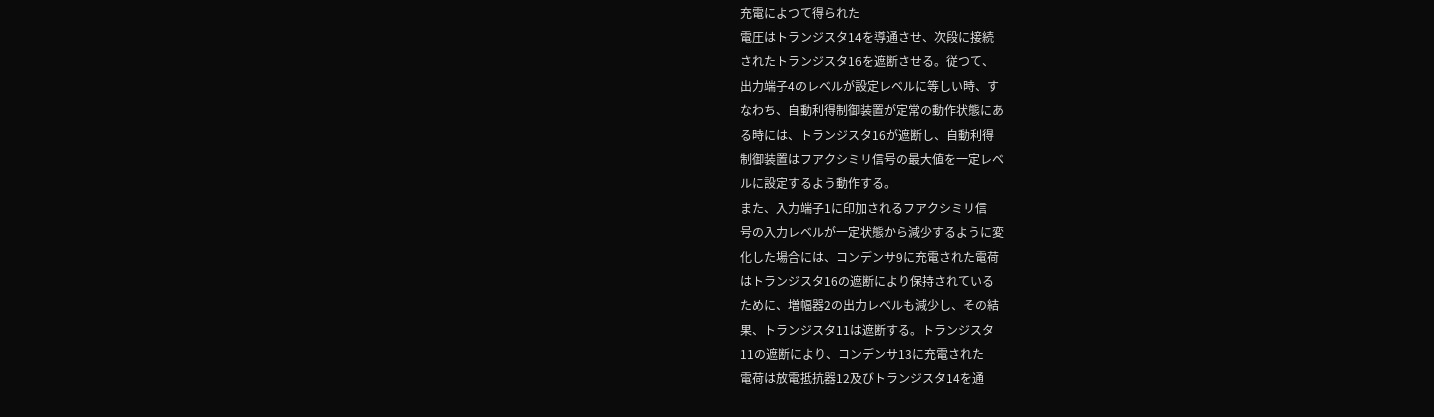充電によつて得られた
電圧はトランジスタ14を導通させ、次段に接続
されたトランジスタ16を遮断させる。従つて、
出力端子4のレベルが設定レベルに等しい時、す
なわち、自動利得制御装置が定常の動作状態にあ
る時には、トランジスタ16が遮断し、自動利得
制御装置はフアクシミリ信号の最大値を一定レベ
ルに設定するよう動作する。
また、入力端子1に印加されるフアクシミリ信
号の入力レベルが一定状態から減少するように変
化した場合には、コンデンサ9に充電された電荷
はトランジスタ16の遮断により保持されている
ために、増幅器2の出力レベルも減少し、その結
果、トランジスタ11は遮断する。トランジスタ
11の遮断により、コンデンサ13に充電された
電荷は放電抵抗器12及びトランジスタ14を通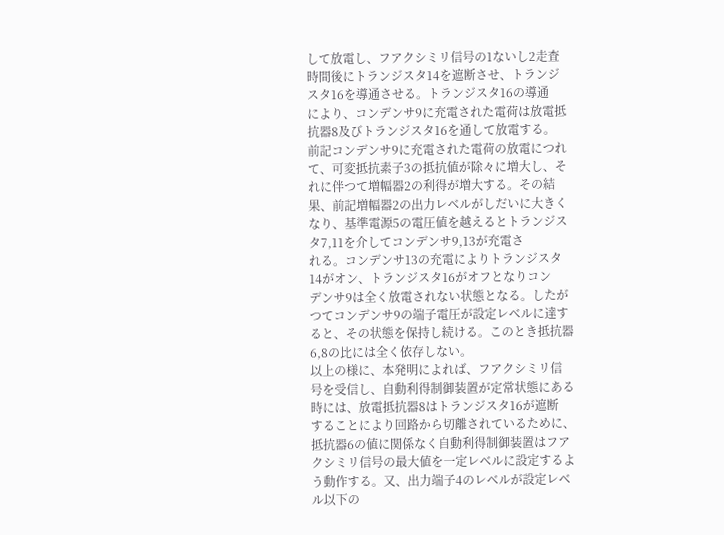して放電し、フアクシミリ信号の1ないし2走査
時間後にトランジスタ14を遮断させ、トランジ
スタ16を導通させる。トランジスタ16の導通
により、コンデンサ9に充電された電荷は放電抵
抗器8及びトランジスタ16を通して放電する。
前記コンデンサ9に充電された電荷の放電につれ
て、可変抵抗素子3の抵抗値が除々に増大し、そ
れに伴つて増幅器2の利得が増大する。その結
果、前記増幅器2の出力レベルがしだいに大きく
なり、基準電源5の電圧値を越えるとトランジス
タ7,11を介してコンデンサ9,13が充電さ
れる。コンデンサ13の充電によりトランジスタ
14がオン、トランジスタ16がオフとなりコン
デンサ9は全く放電されない状態となる。したが
つてコンデンサ9の端子電圧が設定レベルに達す
ると、その状態を保持し続ける。このとき抵抗器
6,8の比には全く依存しない。
以上の様に、本発明によれば、フアクシミリ信
号を受信し、自動利得制御装置が定常状態にある
時には、放電抵抗器8はトランジスタ16が遮断
することにより回路から切離されているために、
抵抗器6の値に関係なく自動利得制御装置はフア
クシミリ信号の最大値を一定レベルに設定するよ
う動作する。又、出力端子4のレベルが設定レベ
ル以下の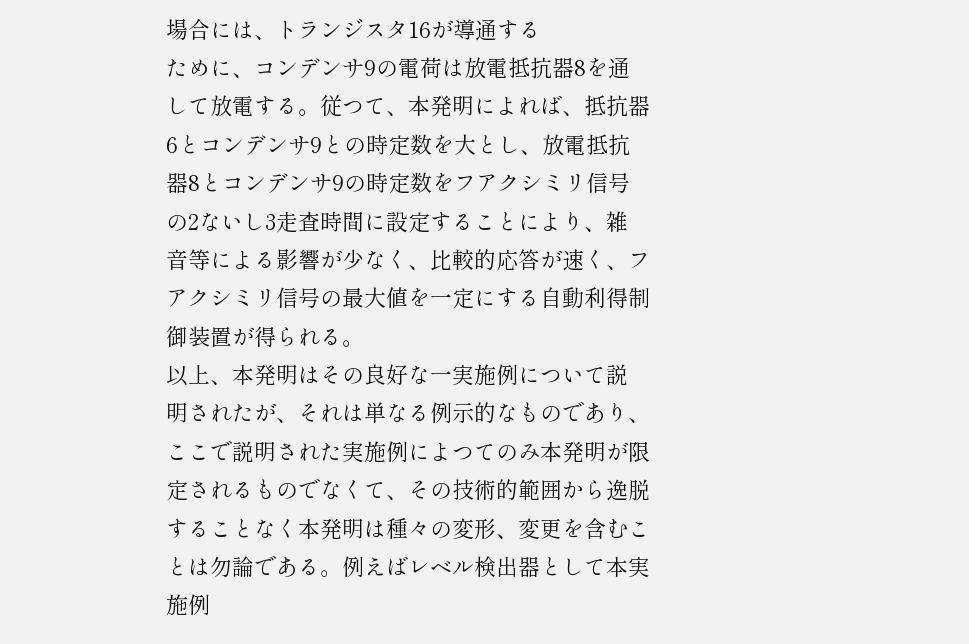場合には、トランジスタ16が導通する
ために、コンデンサ9の電荷は放電抵抗器8を通
して放電する。従つて、本発明によれば、抵抗器
6とコンデンサ9との時定数を大とし、放電抵抗
器8とコンデンサ9の時定数をフアクシミリ信号
の2ないし3走査時間に設定することにより、雑
音等による影響が少なく、比較的応答が速く、フ
アクシミリ信号の最大値を一定にする自動利得制
御装置が得られる。
以上、本発明はその良好な一実施例について説
明されたが、それは単なる例示的なものであり、
ここで説明された実施例によつてのみ本発明が限
定されるものでなくて、その技術的範囲から逸脱
することなく本発明は種々の変形、変更を含むこ
とは勿論である。例えばレベル検出器として本実
施例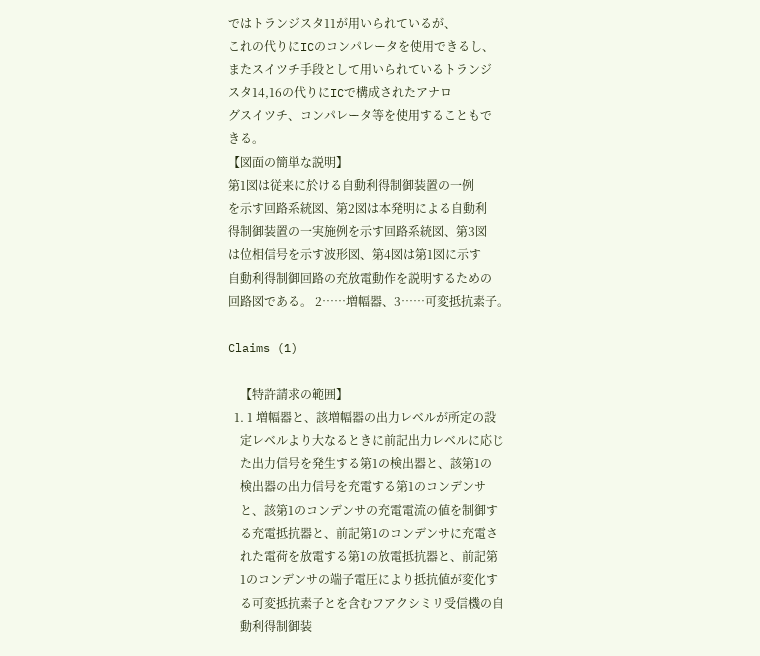ではトランジスタ11が用いられているが、
これの代りにICのコンパレータを使用できるし、
またスイツチ手段として用いられているトランジ
スタ14,16の代りにICで構成されたアナロ
グスイツチ、コンパレータ等を使用することもで
きる。
【図面の簡単な説明】
第1図は従来に於ける自動利得制御装置の一例
を示す回路系統図、第2図は本発明による自動利
得制御装置の一実施例を示す回路系統図、第3図
は位相信号を示す波形図、第4図は第1図に示す
自動利得制御回路の充放電動作を説明するための
回路図である。 2……増幅器、3……可変抵抗素子。

Claims (1)

    【特許請求の範囲】
  1. 1 増幅器と、該増幅器の出力レベルが所定の設
    定レベルより大なるときに前記出力レベルに応じ
    た出力信号を発生する第1の検出器と、該第1の
    検出器の出力信号を充電する第1のコンデンサ
    と、該第1のコンデンサの充電電流の値を制御す
    る充電抵抗器と、前記第1のコンデンサに充電さ
    れた電荷を放電する第1の放電抵抗器と、前記第
    1のコンデンサの端子電圧により抵抗値が変化す
    る可変抵抗素子とを含むフアクシミリ受信機の自
    動利得制御装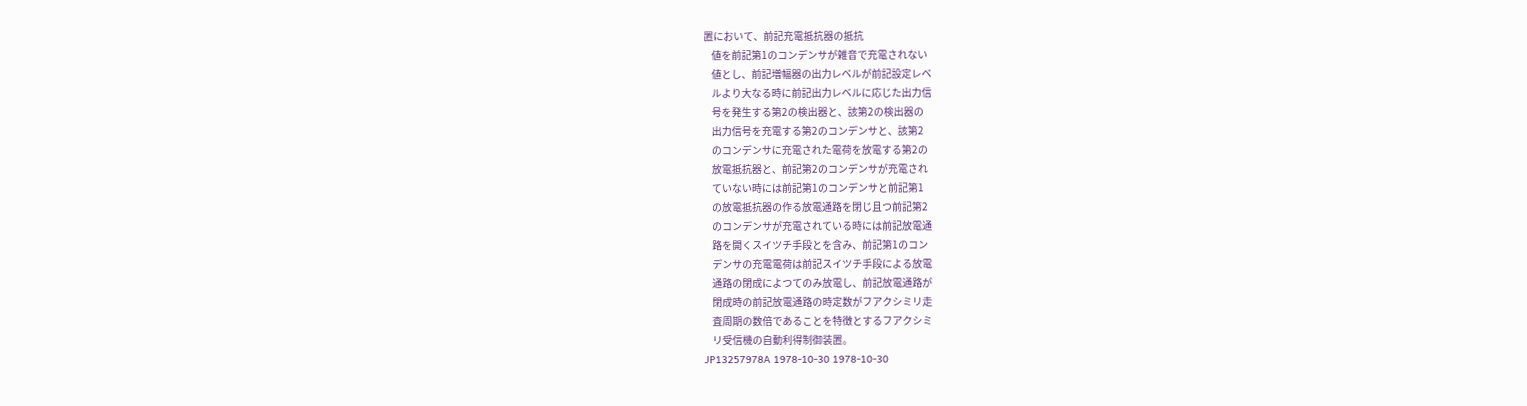置において、前記充電抵抗器の抵抗
    値を前記第1のコンデンサが雑音で充電されない
    値とし、前記増幅器の出力レベルが前記設定レベ
    ルより大なる時に前記出力レベルに応じた出力信
    号を発生する第2の検出器と、該第2の検出器の
    出力信号を充電する第2のコンデンサと、該第2
    のコンデンサに充電された電荷を放電する第2の
    放電抵抗器と、前記第2のコンデンサが充電され
    ていない時には前記第1のコンデンサと前記第1
    の放電抵抗器の作る放電通路を閉じ且つ前記第2
    のコンデンサが充電されている時には前記放電通
    路を開くスイツチ手段とを含み、前記第1のコン
    デンサの充電電荷は前記スイツチ手段による放電
    通路の閉成によつてのみ放電し、前記放電通路が
    閉成時の前記放電通路の時定数がフアクシミリ走
    査周期の数倍であることを特徴とするフアクシミ
    リ受信機の自動利得制御装置。
JP13257978A 1978-10-30 1978-10-30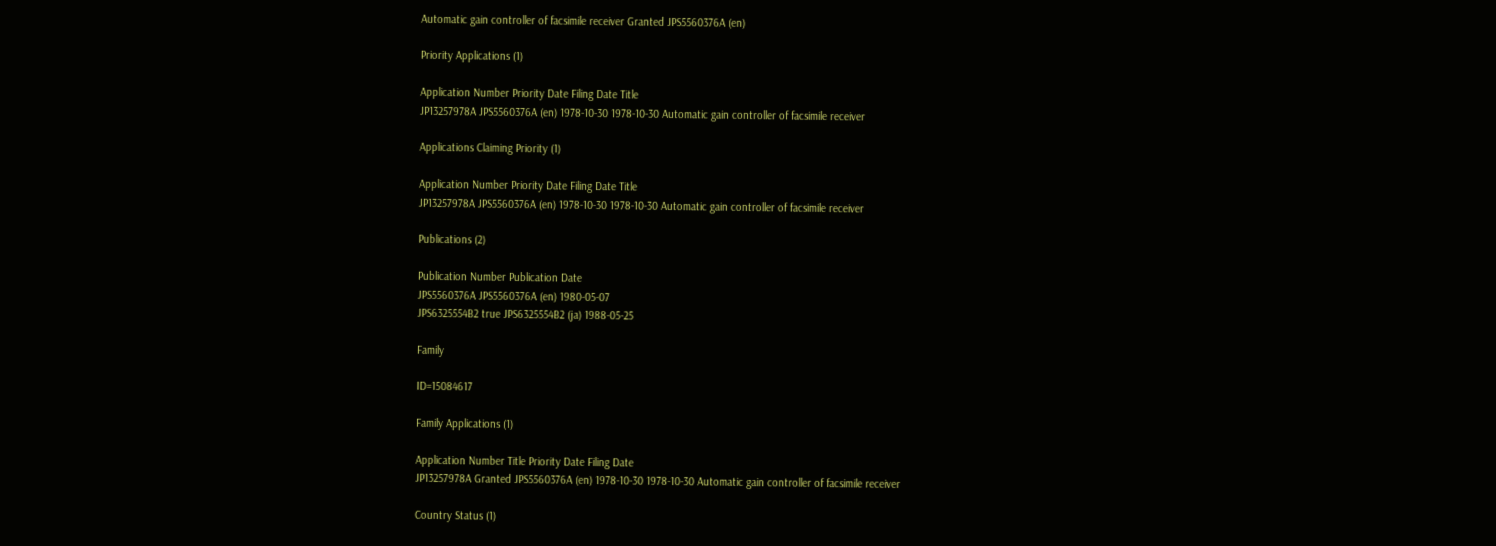Automatic gain controller of facsimile receiver Granted JPS5560376A (en)

Priority Applications (1)

Application Number Priority Date Filing Date Title
JP13257978A JPS5560376A (en) 1978-10-30 1978-10-30 Automatic gain controller of facsimile receiver

Applications Claiming Priority (1)

Application Number Priority Date Filing Date Title
JP13257978A JPS5560376A (en) 1978-10-30 1978-10-30 Automatic gain controller of facsimile receiver

Publications (2)

Publication Number Publication Date
JPS5560376A JPS5560376A (en) 1980-05-07
JPS6325554B2 true JPS6325554B2 (ja) 1988-05-25

Family

ID=15084617

Family Applications (1)

Application Number Title Priority Date Filing Date
JP13257978A Granted JPS5560376A (en) 1978-10-30 1978-10-30 Automatic gain controller of facsimile receiver

Country Status (1)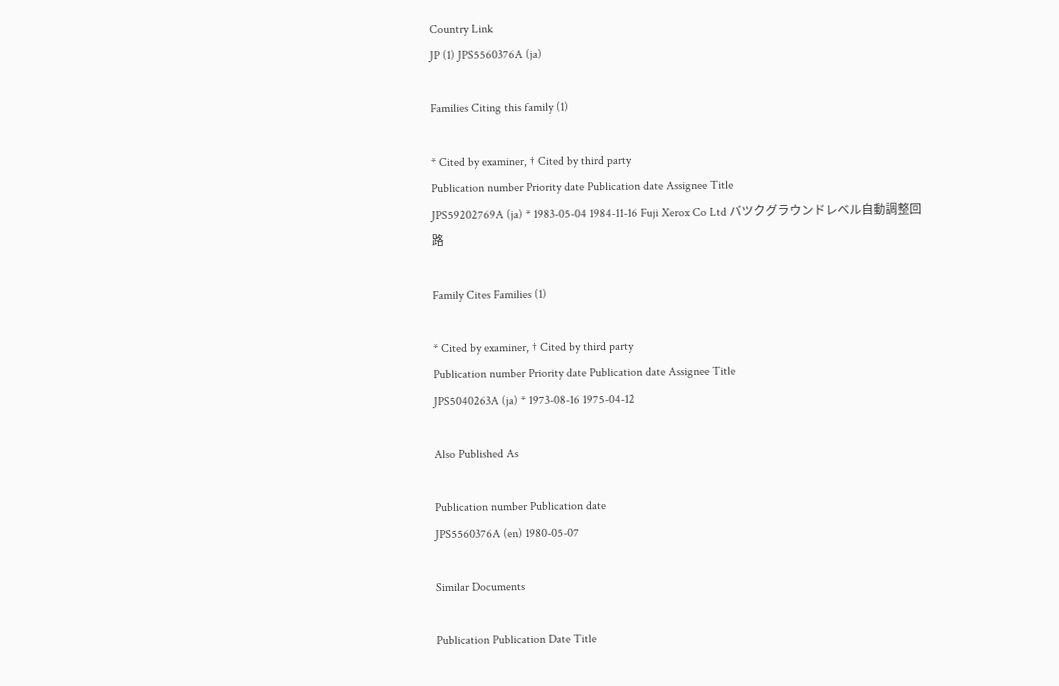Country Link
JP (1) JPS5560376A (ja)

Families Citing this family (1)

* Cited by examiner, † Cited by third party
Publication number Priority date Publication date Assignee Title
JPS59202769A (ja) * 1983-05-04 1984-11-16 Fuji Xerox Co Ltd バツクグラウンドレベル自動調整回路

Family Cites Families (1)

* Cited by examiner, † Cited by third party
Publication number Priority date Publication date Assignee Title
JPS5040263A (ja) * 1973-08-16 1975-04-12

Also Published As

Publication number Publication date
JPS5560376A (en) 1980-05-07

Similar Documents

Publication Publication Date Title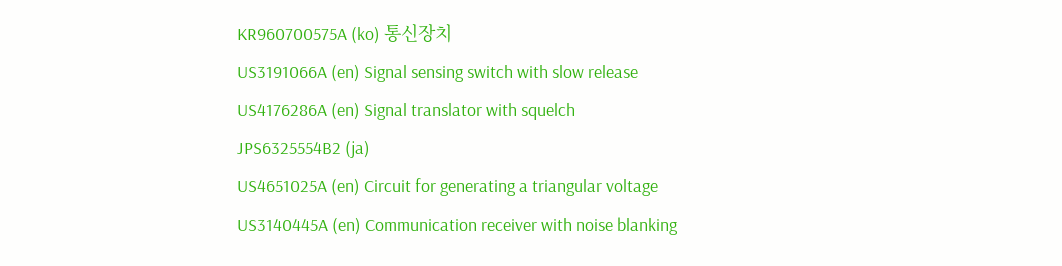KR960700575A (ko) 통신장치
US3191066A (en) Signal sensing switch with slow release
US4176286A (en) Signal translator with squelch
JPS6325554B2 (ja)
US4651025A (en) Circuit for generating a triangular voltage
US3140445A (en) Communication receiver with noise blanking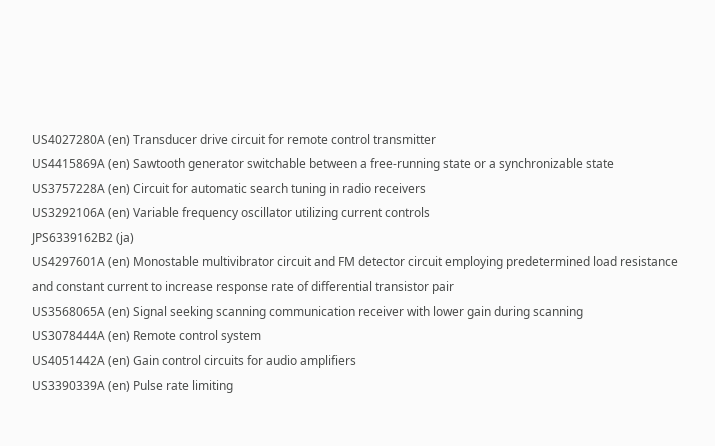US4027280A (en) Transducer drive circuit for remote control transmitter
US4415869A (en) Sawtooth generator switchable between a free-running state or a synchronizable state
US3757228A (en) Circuit for automatic search tuning in radio receivers
US3292106A (en) Variable frequency oscillator utilizing current controls
JPS6339162B2 (ja)
US4297601A (en) Monostable multivibrator circuit and FM detector circuit employing predetermined load resistance and constant current to increase response rate of differential transistor pair
US3568065A (en) Signal seeking scanning communication receiver with lower gain during scanning
US3078444A (en) Remote control system
US4051442A (en) Gain control circuits for audio amplifiers
US3390339A (en) Pulse rate limiting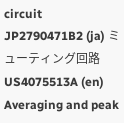circuit
JP2790471B2 (ja) ミューティング回路
US4075513A (en) Averaging and peak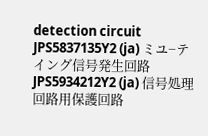detection circuit
JPS5837135Y2 (ja) ミユ−テイング信号発生回路
JPS5934212Y2 (ja) 信号処理回路用保護回路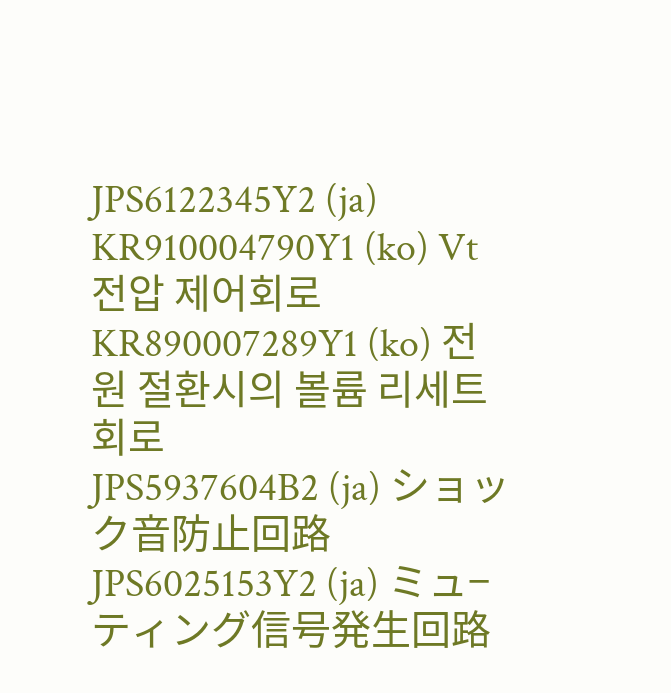JPS6122345Y2 (ja)
KR910004790Y1 (ko) Vt전압 제어회로
KR890007289Y1 (ko) 전원 절환시의 볼륨 리세트 회로
JPS5937604B2 (ja) ショック音防止回路
JPS6025153Y2 (ja) ミュ−ティング信号発生回路